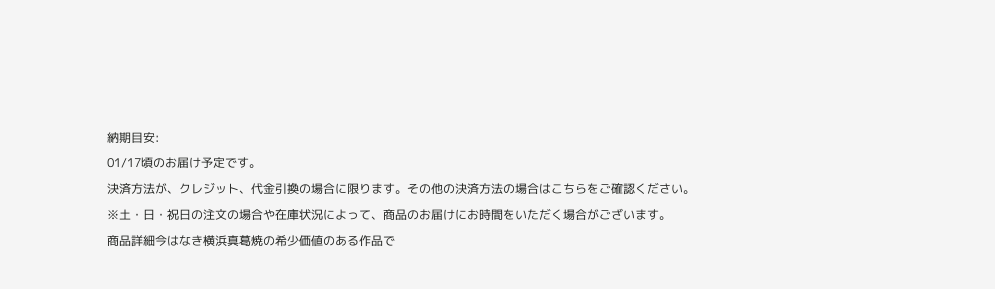納期目安:
01/17頃のお届け予定です。
決済方法が、クレジット、代金引換の場合に限ります。その他の決済方法の場合はこちらをご確認ください。
※土・日・祝日の注文の場合や在庫状況によって、商品のお届けにお時間をいただく場合がございます。
商品詳細今はなき横浜真葛焼の希少価値のある作品で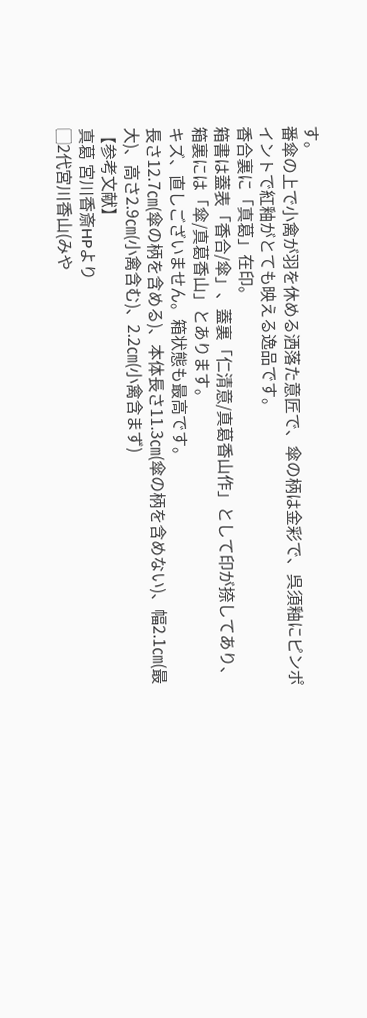す。
番傘の上で小禽が羽を休める洒落た意匠で、傘の柄は金彩で、呉須釉にピンポイントで紅釉がとても映える逸品です。
香合裏に「真葛」在印。
箱書は蓋表「香合/傘」、蓋裏「仁清意/真葛香山作」として印が捺してあり、箱裏には「傘/真葛香山」とあります。
キズ、直しございません。箱状態も最高です。
長さ12.7㎝(傘の柄を含める)、本体長さ11.3㎝(傘の柄を含めない)、幅2.1㎝(最大)、高さ2.9㎝(小禽含む)、2.2㎝(小禽含まず)
【参考文献】
真葛 宮川香斎HPより
▢2代宮川香山(みや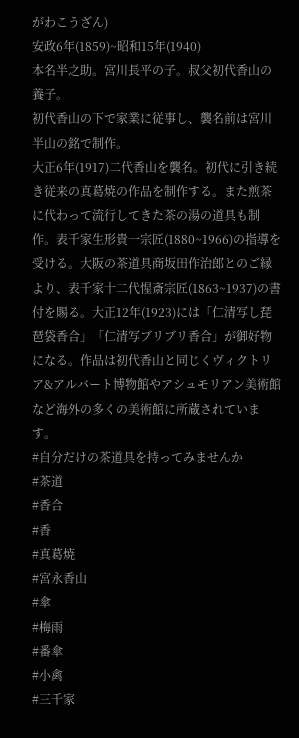がわこうざん)
安政6年(1859)~昭和15年(1940)
本名半之助。宮川長平の子。叔父初代香山の養子。
初代香山の下で家業に従事し、襲名前は宮川半山の銘で制作。
大正6年(1917)二代香山を襲名。初代に引き続き従来の真葛焼の作品を制作する。また煎茶に代わって流行してきた茶の湯の道具も制作。表千家生形貴一宗匠(1880~1966)の指導を受ける。大阪の茶道具商坂田作治郎とのご縁より、表千家十二代惺斎宗匠(1863~1937)の書付を賜る。大正12年(1923)には「仁清写し琵琶袋香合」「仁清写ブリブリ香合」が御好物になる。作品は初代香山と同じくヴィクトリア&アルバート博物館やアシュモリアン美術館など海外の多くの美術館に所蔵されています。
#自分だけの茶道具を持ってみませんか
#茶道
#香合
#香
#真葛焼
#宮永香山
#傘
#梅雨
#番傘
#小禽
#三千家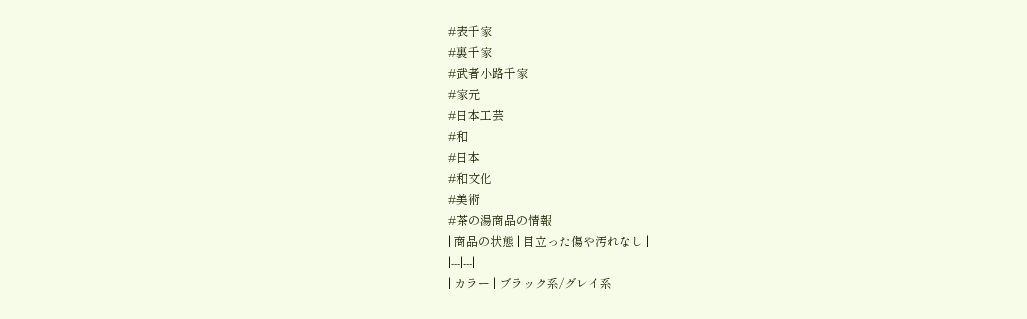#表千家
#裏千家
#武者小路千家
#家元
#日本工芸
#和
#日本
#和文化
#美術
#茶の湯商品の情報
| 商品の状態 | 目立った傷や汚れなし |
|---|---|
| カラー | ブラック系/グレイ系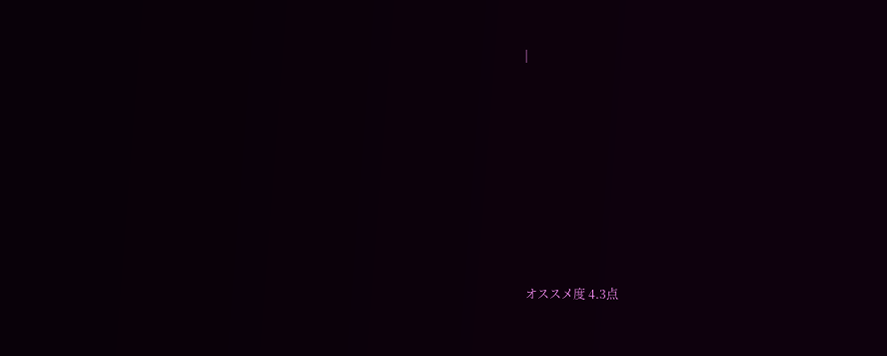|









オススメ度 4.3点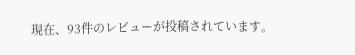現在、93件のレビューが投稿されています。